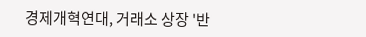경제개혁연대, 거래소 상장 '반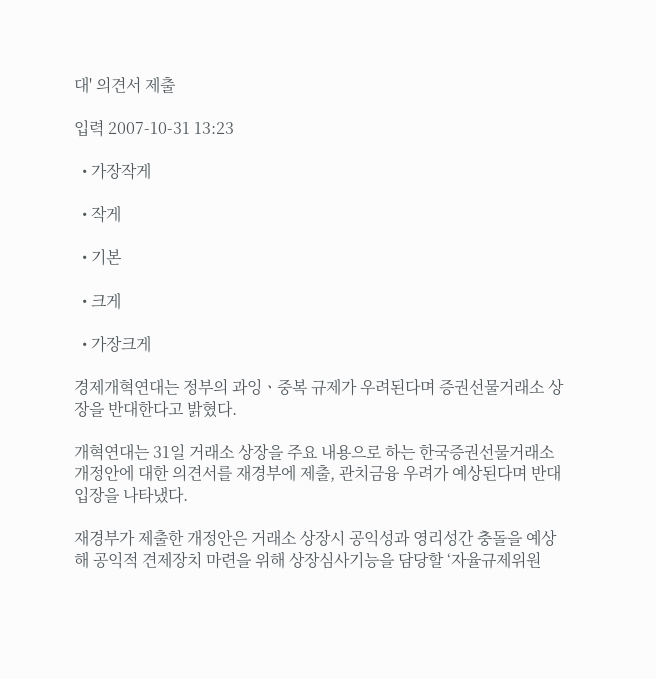대' 의견서 제출

입력 2007-10-31 13:23

  • 가장작게

  • 작게

  • 기본

  • 크게

  • 가장크게

경제개혁연대는 정부의 과잉ㆍ중복 규제가 우려된다며 증권선물거래소 상장을 반대한다고 밝혔다.

개혁연대는 31일 거래소 상장을 주요 내용으로 하는 한국증권선물거래소 개정안에 대한 의견서를 재경부에 제출, 관치금융 우려가 예상된다며 반대 입장을 나타냈다.

재경부가 제출한 개정안은 거래소 상장시 공익성과 영리성간 충돌을 예상해 공익적 견제장치 마련을 위해 상장심사기능을 담당할 ‘자율규제위원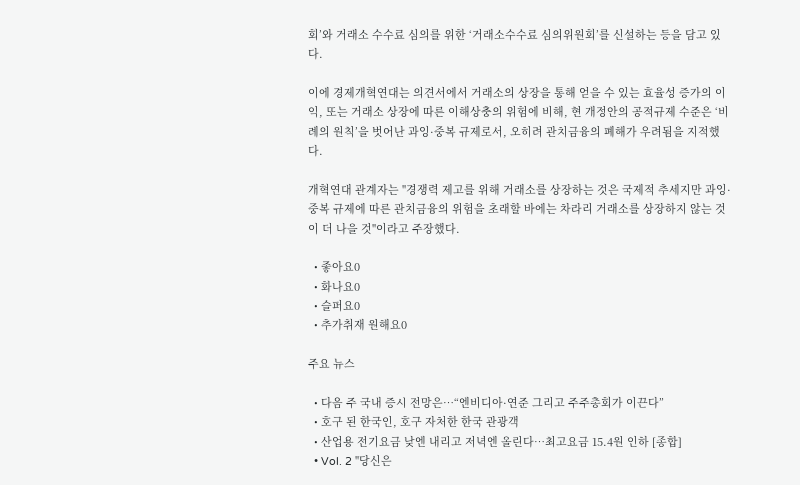회’와 거래소 수수료 심의를 위한 ‘거래소수수료 심의위원회’를 신설하는 등을 담고 있다.

이에 경제개혁연대는 의견서에서 거래소의 상장을 통해 얻을 수 있는 효율성 증가의 이익, 또는 거래소 상장에 따른 이해상충의 위험에 비해, 현 개정안의 공적규제 수준은 ‘비례의 원칙’을 벗어난 과잉·중복 규제로서, 오히려 관치금융의 폐해가 우려됨을 지적했다.

개혁연대 관계자는 "경쟁력 제고를 위해 거래소를 상장하는 것은 국제적 추세지만 과잉·중복 규제에 따른 관치금융의 위험을 초래할 바에는 차라리 거래소를 상장하지 않는 것이 더 나을 것"이라고 주장했다.

  • 좋아요0
  • 화나요0
  • 슬퍼요0
  • 추가취재 원해요0

주요 뉴스

  • 다음 주 국내 증시 전망은⋯“엔비디아·연준 그리고 주주총회가 이끈다”
  • 호구 된 한국인, 호구 자처한 한국 관광객
  • 산업용 전기요금 낮엔 내리고 저녁엔 올린다…최고요금 15.4원 인하 [종합]
  • Vol. 2 "당신은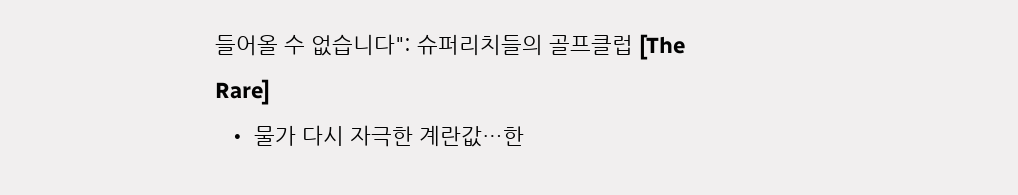들어올 수 없습니다": 슈퍼리치들의 골프클럽 [The Rare]
  • 물가 다시 자극한 계란값…한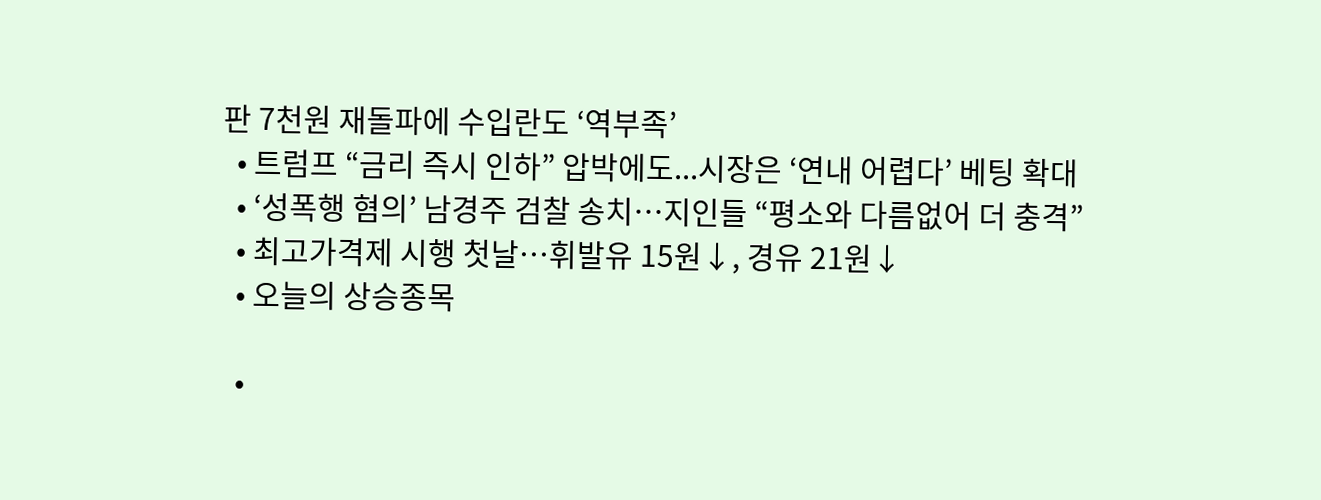판 7천원 재돌파에 수입란도 ‘역부족’
  • 트럼프 “금리 즉시 인하” 압박에도...시장은 ‘연내 어렵다’ 베팅 확대
  • ‘성폭행 혐의’ 남경주 검찰 송치…지인들 “평소와 다름없어 더 충격”
  • 최고가격제 시행 첫날⋯휘발유 15원↓, 경유 21원↓
  • 오늘의 상승종목

  •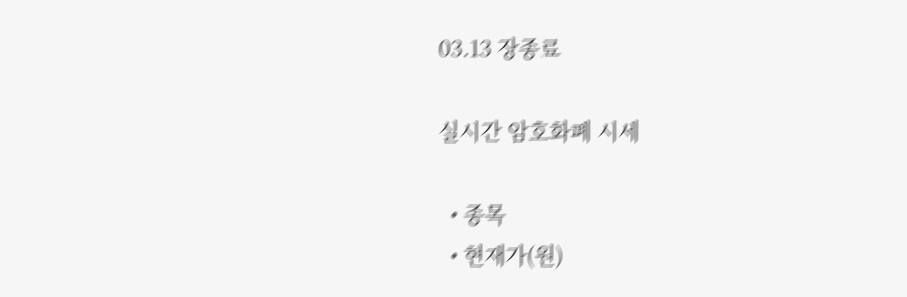03.13 장종료

실시간 암호화폐 시세

  • 종목
  • 현재가(원)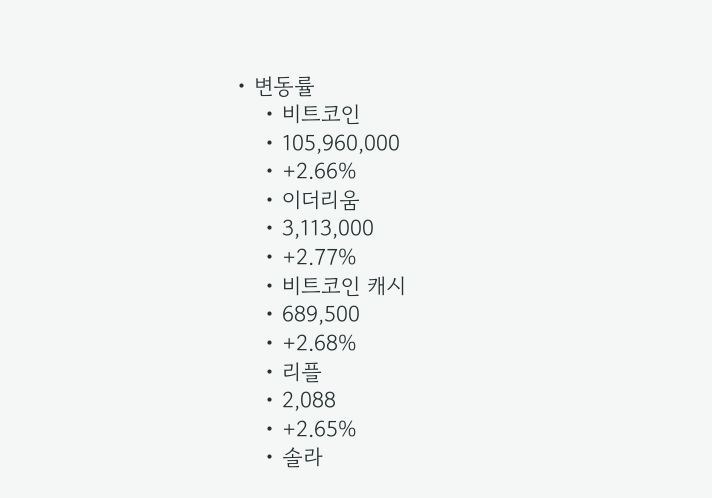• 변동률
    • 비트코인
    • 105,960,000
    • +2.66%
    • 이더리움
    • 3,113,000
    • +2.77%
    • 비트코인 캐시
    • 689,500
    • +2.68%
    • 리플
    • 2,088
    • +2.65%
    • 솔라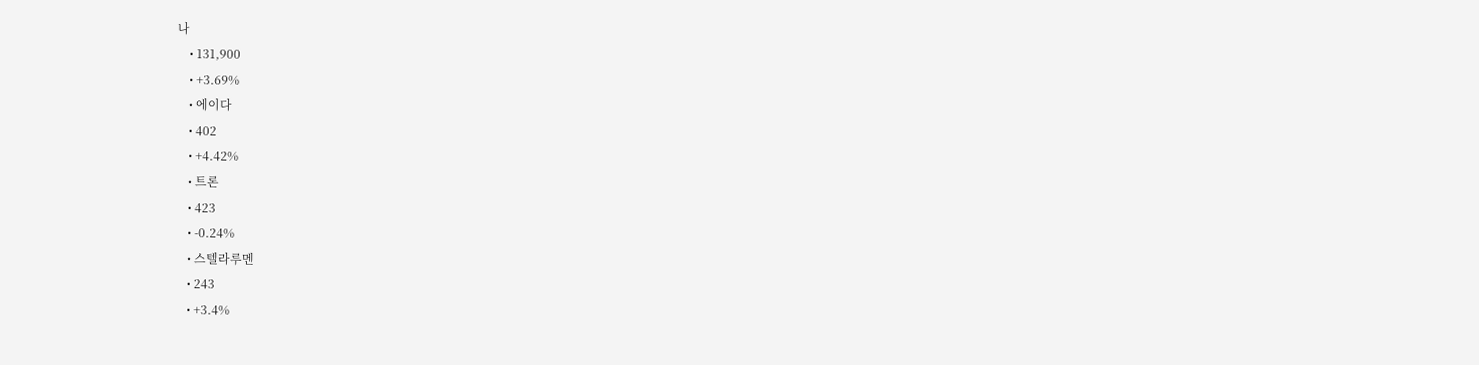나
    • 131,900
    • +3.69%
    • 에이다
    • 402
    • +4.42%
    • 트론
    • 423
    • -0.24%
    • 스텔라루멘
    • 243
    • +3.4%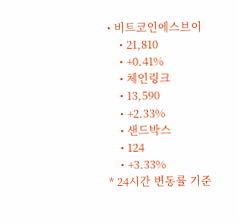• 비트코인에스브이
    • 21,810
    • +0.41%
    • 체인링크
    • 13,590
    • +2.33%
    • 샌드박스
    • 124
    • +3.33%
* 24시간 변동률 기준